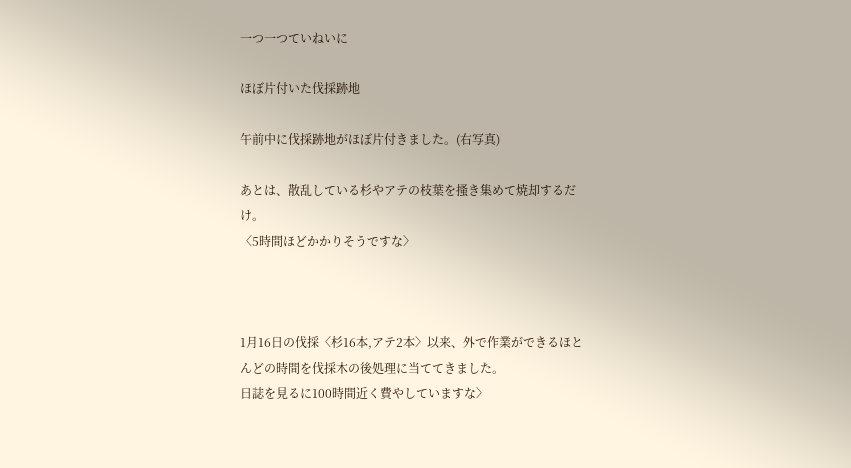一つ一つていねいに

ほぼ片付いた伐採跡地

午前中に伐採跡地がほぼ片付きました。(右写真)

あとは、散乱している杉やアテの枝葉を搔き集めて焼却するだけ。
〈5時間ほどかかりそうですな〉



1月16日の伐採〈杉16本,アテ2本〉以来、外で作業ができるほとんどの時間を伐採木の後処理に当ててきました。
日誌を見るに100時間近く費やしていますな〉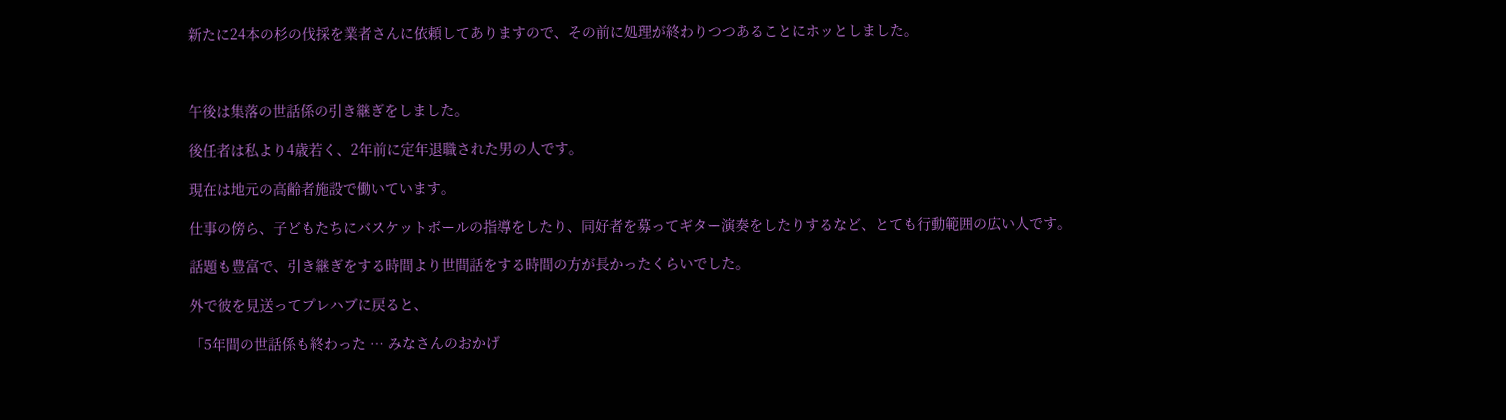新たに24本の杉の伐採を業者さんに依頼してありますので、その前に処理が終わりつつあることにホッとしました。



午後は集落の世話係の引き継ぎをしました。

後任者は私より4歳若く、2年前に定年退職された男の人です。

現在は地元の高齢者施設で働いています。

仕事の傍ら、子どもたちにバスケットボールの指導をしたり、同好者を募ってギター演奏をしたりするなど、とても行動範囲の広い人です。

話題も豊富で、引き継ぎをする時間より世間話をする時間の方が長かったくらいでした。

外で彼を見送ってプレハブに戻ると、

「5年間の世話係も終わった … みなさんのおかげ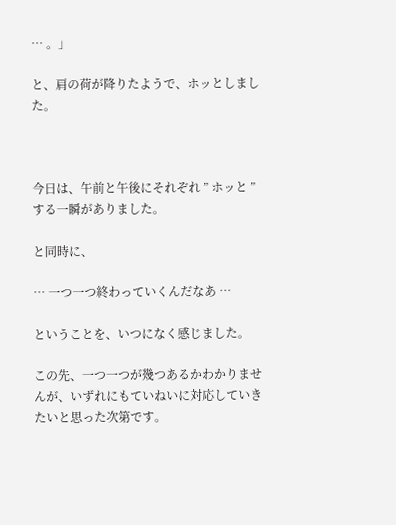… 。」

と、肩の荷が降りたようで、ホッとしました。



今日は、午前と午後にそれぞれ ” ホッと ” する一瞬がありました。

と同時に、

… 一つ一つ終わっていくんだなあ …

ということを、いつになく感じました。

この先、一つ一つが幾つあるかわかりませんが、いずれにもていねいに対応していきたいと思った次第です。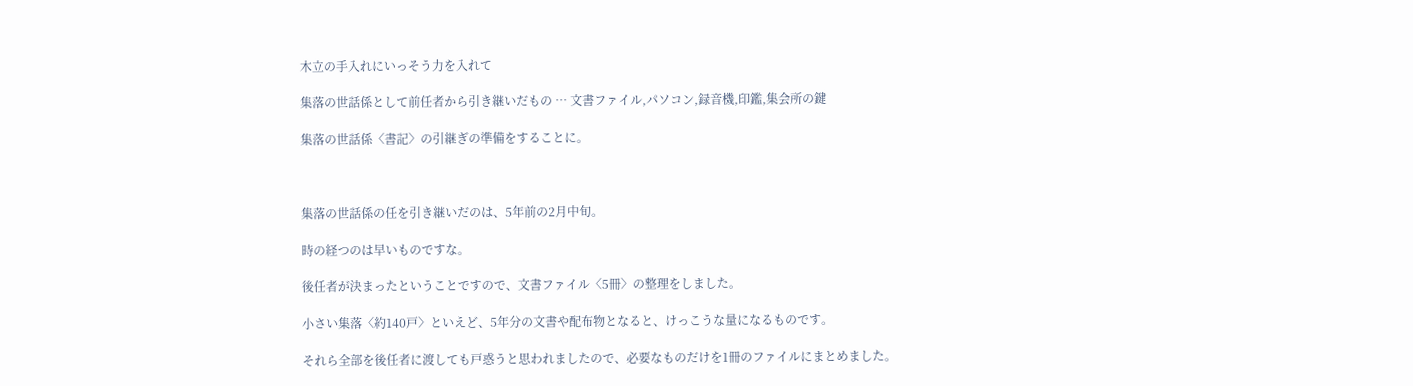木立の手入れにいっそう力を入れて

集落の世話係として前任者から引き継いだもの … 文書ファイル,パソコン,録音機,印鑑,集会所の鍵

集落の世話係〈書記〉の引継ぎの準備をすることに。



集落の世話係の任を引き継いだのは、5年前の2月中旬。

時の経つのは早いものですな。

後任者が決まったということですので、文書ファイル〈5冊〉の整理をしました。

小さい集落〈約140戸〉といえど、5年分の文書や配布物となると、けっこうな量になるものです。

それら全部を後任者に渡しても戸惑うと思われましたので、必要なものだけを1冊のファイルにまとめました。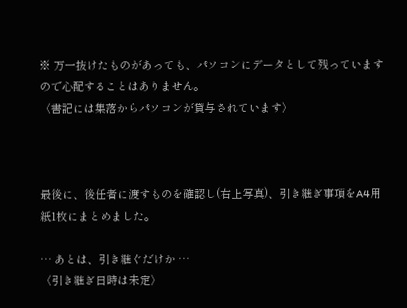※ 万一抜けたものがあっても、パソコンにデータとして残っていますので心配することはありません。
〈書記には集落からパソコンが貸与されています〉



最後に、後任者に渡すものを確認し(右上写真)、引き継ぎ事項をA4用紙1枚にまとめました。

… あとは、引き継ぐだけか …
〈引き継ぎ日時は未定〉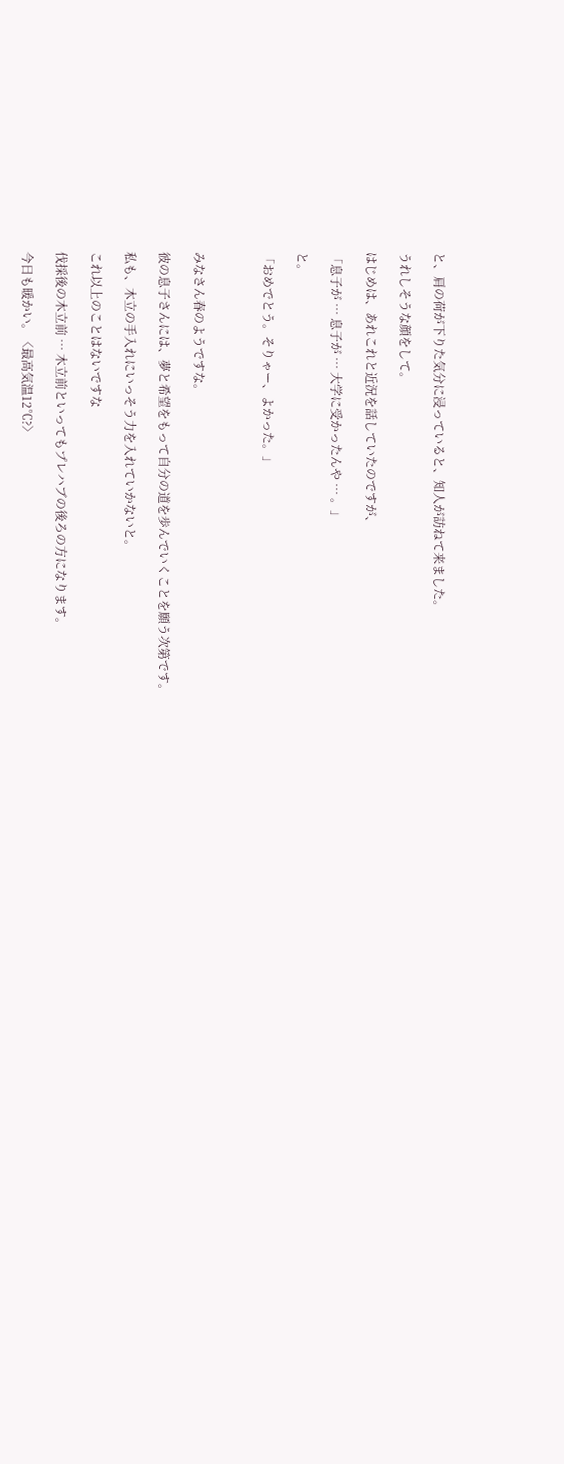と、肩の荷が下りた気分に浸っていると、知人が訪ねて来ました。

うれしそうな顔をして。

はじめは、あれこれと近況を話していたのですが、

「息子が … 息子が … 大学に受かったんや … 。」

と。

「おめでとう。そりゃー、よかった。」



みなさん春のようですな。

彼の息子さんには、夢と希望をもって自分の道を歩んでいくことを願う次第です。

私も、木立の手入れにいっそう力を入れていかないと。

これ以上のことはないですな

伐採後の木立前 … 木立前といってもプレハブの後ろの方になります。

今日も暖かい。〈最高気温12℃?〉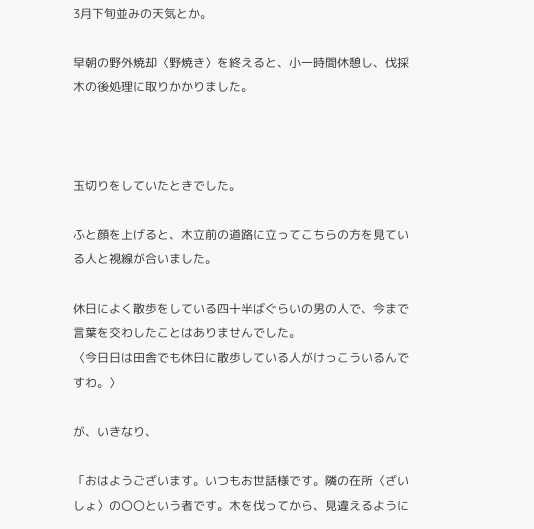3月下旬並みの天気とか。

早朝の野外焼却〈野焼き〉を終えると、小一時間休憩し、伐採木の後処理に取りかかりました。



玉切りをしていたときでした。

ふと顔を上げると、木立前の道路に立ってこちらの方を見ている人と視線が合いました。

休日によく散歩をしている四十半ばぐらいの男の人で、今まで言葉を交わしたことはありませんでした。
〈今日日は田舎でも休日に散歩している人がけっこういるんですわ。〉

が、いきなり、

「おはようございます。いつもお世話様です。隣の在所〈ざいしょ〉の〇〇という者です。木を伐ってから、見違えるように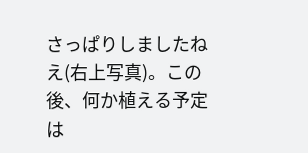さっぱりしましたねえ(右上写真)。この後、何か植える予定は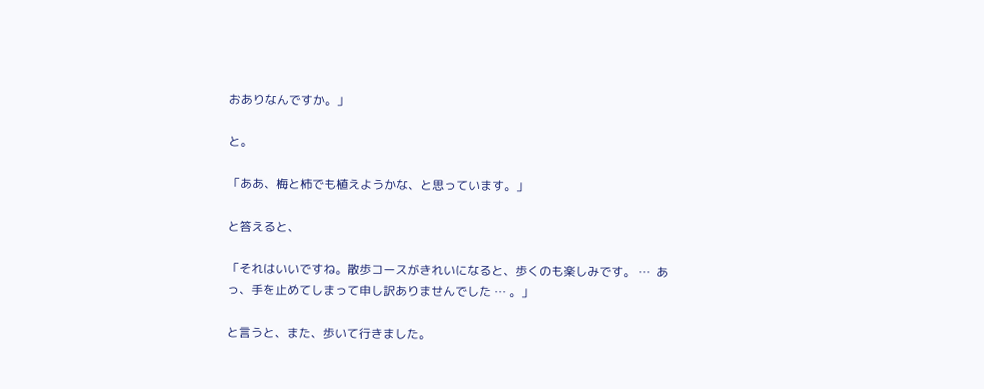おありなんですか。」

と。

「ああ、梅と柿でも植えようかな、と思っています。」

と答えると、

「それはいいですね。散歩コースがきれいになると、歩くのも楽しみです。 …  あっ、手を止めてしまって申し訳ありませんでした … 。」

と言うと、また、歩いて行きました。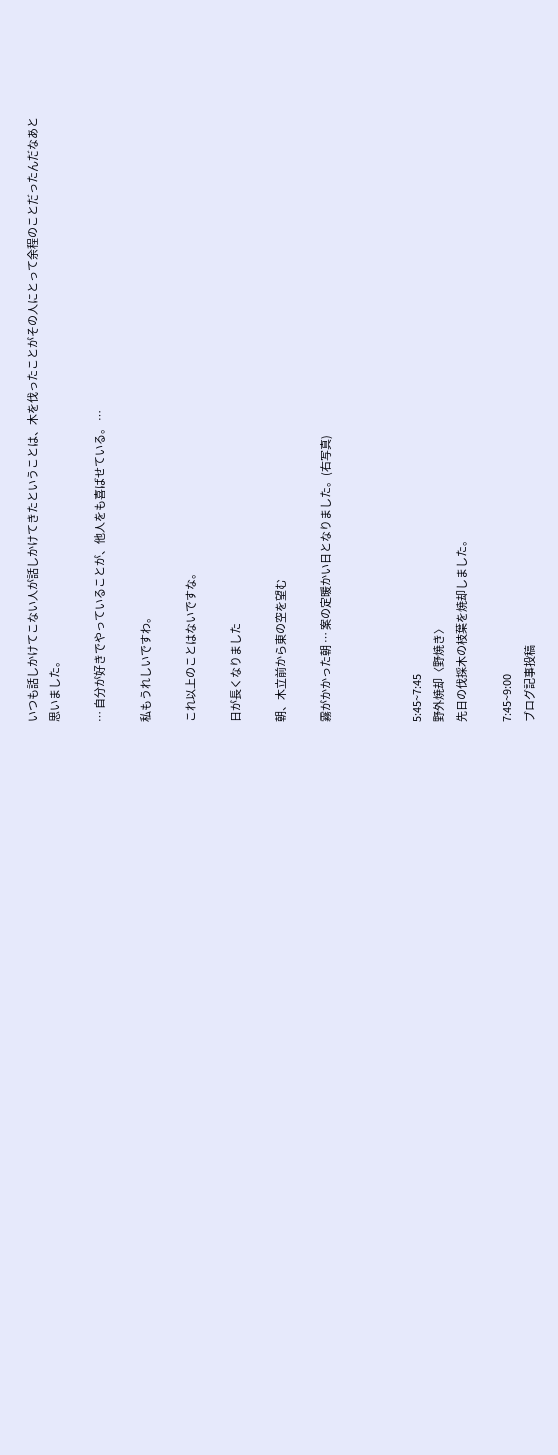いつも話しかけてこない人が話しかけてきたということは、木を伐ったことがその人にとって余程のことだったんだなあと思いました。

… 自分が好きでやっていることが、他人をも喜ばせている。 …

私もうれしいですわ。

これ以上のことはないですな。

日が長くなりました

朝、木立前から東の空を望む

霧がかかった朝 … 案の定暖かい日となりました。(右写真)



5:45~7:45
野外焼却〈野焼き〉
先日の伐採木の枝葉を焼却しました。

7:45~9:00
ブログ記事投稿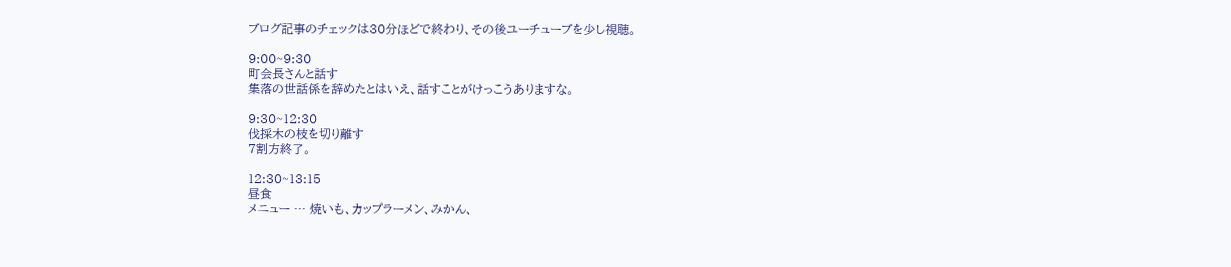ブログ記事のチェックは30分ほどで終わり、その後ユーチューブを少し視聴。

9:00~9:30
町会長さんと話す
集落の世話係を辞めたとはいえ、話すことがけっこうありますな。

9:30~12:30
伐採木の枝を切り離す
7割方終了。

12:30~13:15
昼食
メニュー … 焼いも、カップラーメン、みかん、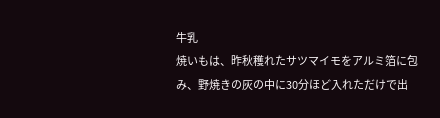牛乳
焼いもは、昨秋穫れたサツマイモをアルミ箔に包み、野焼きの灰の中に30分ほど入れただけで出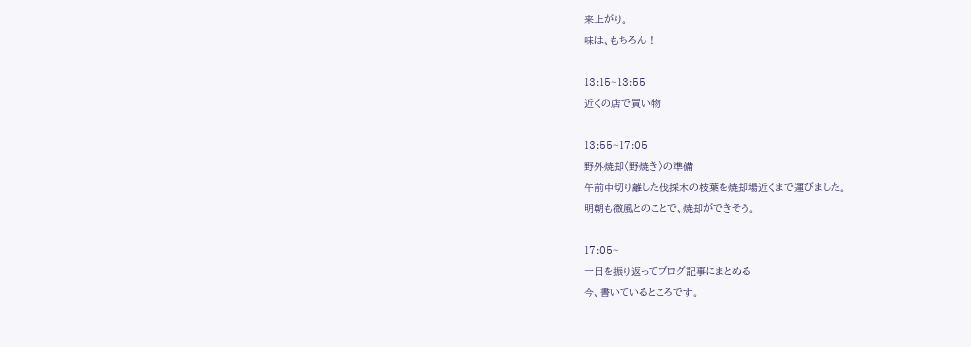来上がり。
味は、もちろん !

13:15~13:55
近くの店で買い物

13:55~17:05
野外焼却〈野焼き〉の準備
午前中切り離した伐採木の枝葉を焼却場近くまで運びました。
明朝も微風とのことで、焼却ができそう。

17:05~
一日を振り返ってブログ記事にまとめる
今、書いているところです。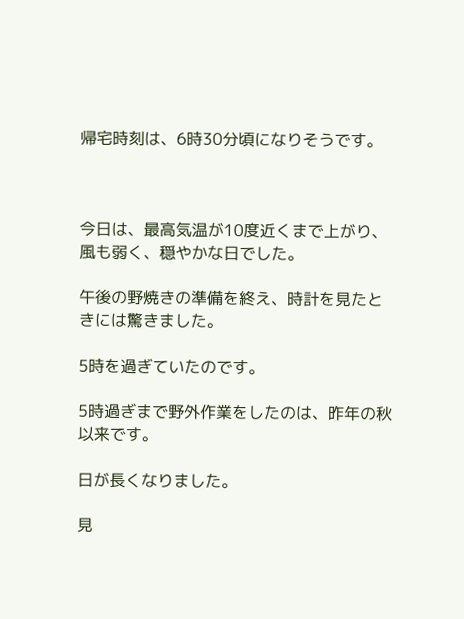帰宅時刻は、6時30分頃になりそうです。



今日は、最高気温が10度近くまで上がり、風も弱く、穏やかな日でした。

午後の野焼きの準備を終え、時計を見たときには驚きました。

5時を過ぎていたのです。

5時過ぎまで野外作業をしたのは、昨年の秋以来です。

日が長くなりました。

見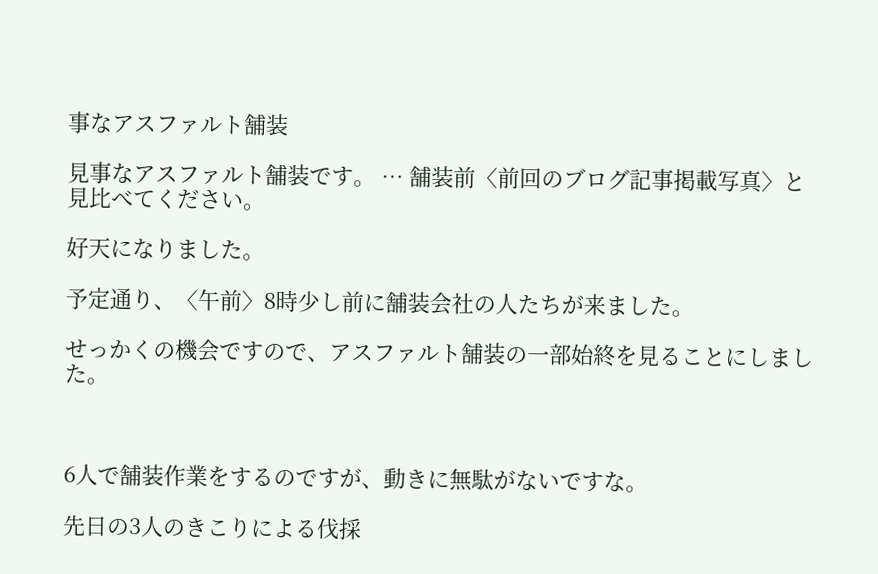事なアスファルト舗装

見事なアスファルト舗装です。 … 舗装前〈前回のブログ記事掲載写真〉と見比べてください。

好天になりました。

予定通り、〈午前〉8時少し前に舗装会社の人たちが来ました。

せっかくの機会ですので、アスファルト舗装の一部始終を見ることにしました。



6人で舗装作業をするのですが、動きに無駄がないですな。

先日の3人のきこりによる伐採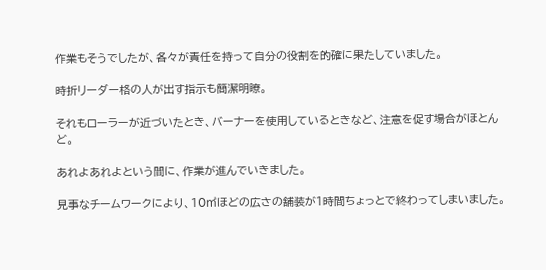作業もそうでしたが、各々が責任を持って自分の役割を的確に果たしていました。

時折リーダー格の人が出す指示も簡潔明瞭。

それもローラーが近づいたとき、バーナーを使用しているときなど、注意を促す場合がほとんど。

あれよあれよという間に、作業が進んでいきました。

見事なチームワークにより、10㎡ほどの広さの舗装が1時間ちょっとで終わってしまいました。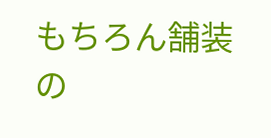もちろん舗装の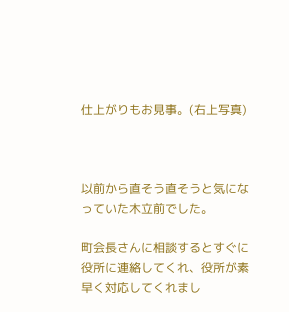仕上がりもお見事。(右上写真)



以前から直そう直そうと気になっていた木立前でした。

町会長さんに相談するとすぐに役所に連絡してくれ、役所が素早く対応してくれまし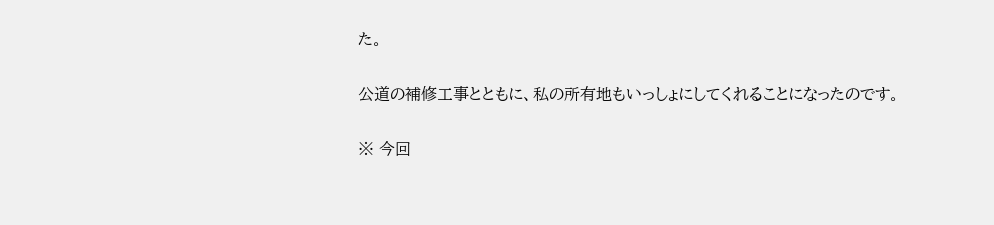た。

公道の補修工事とともに、私の所有地もいっしょにしてくれることになったのです。

※ 今回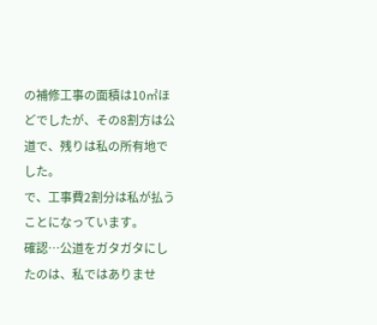の補修工事の面積は10㎡ほどでしたが、その8割方は公道で、残りは私の所有地でした。
で、工事費2割分は私が払うことになっています。
確認…公道をガタガタにしたのは、私ではありませ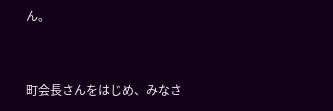ん。



町会長さんをはじめ、みなさ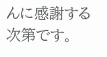んに感謝する次第です。